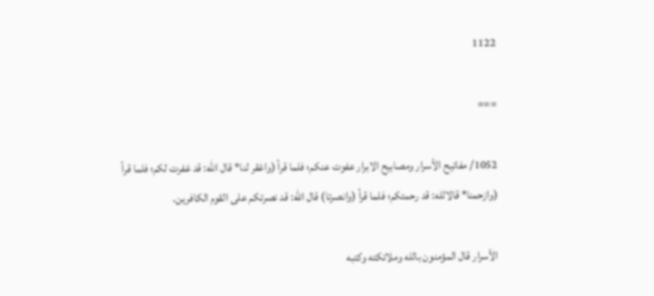1122

===

1052/ مفاتيح الأسرار ومصابيح الابرار عفوت عنكم؛ فلما قرأ (واغقر لنا* قال الله: قد غفرت لكم؛ فلما قرأ (وازحمنا* قالالله: قد رحمتكم؛ فلما قرأ (وانصرتا) قال الله: قد نصرتكم على القوم الكافرين.

الأسرار قال المؤمنون بالله وملائكته وكتبه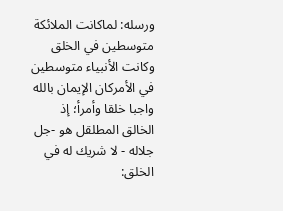ورسله: لماكانت الملائكة متوسطين في الخلق وكانت الأنبياء متوسطين في الأمركان الإيمان بالله واجبا خلقا وأمرأ؛ إذ الخالق المطلقل هو -جل جلاله - لا شريك له في الخلق: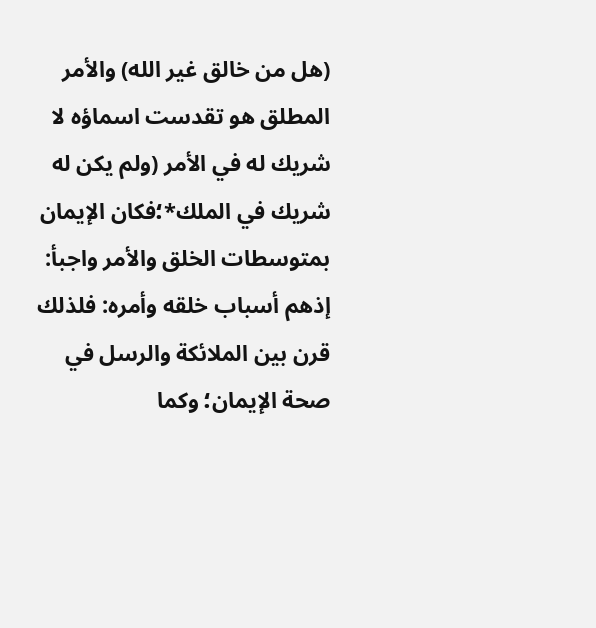(هل من خالق غير الله) والأمر المطلق هو تقدست اسماؤه لا شريك له في الأمر (ولم يكن له شريك في الملك*؛فكان الإيمان بمتوسطات الخلق والأمر واجبأ: إذهم أسباب خلقه وأمره: فلذلك قرن بين الملائكة والرسل في صحة الإيمان؛ وكما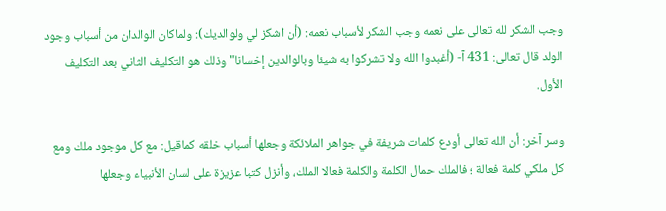وجب الشكر لله تعالى على نعمه وجب الشكر لأسباب نعمه: (أن اشكز لي ولوالديك): ولماكان الوالدان من أسباب وجود الولد قال تعالى: 431 آ- (أغبدوا الله ولا تشركوا به شيئا وبالوالدين إخسانا" وذلك هو التكليف الثاني بعد التكليف الأول.

وسر آخر: أن الله تعالى أودع كلمات شريفة في جواهر الملائكة وجعلها أسباب خلقه كماقيل: مع كل موجود ملك ومع كل ملكي كلمة فعالة ؛ فالملك حمال الكلمة والكلمة فعالا الملك، وأنزل كتبا عزيزة على لسان الأنبياء وجعلها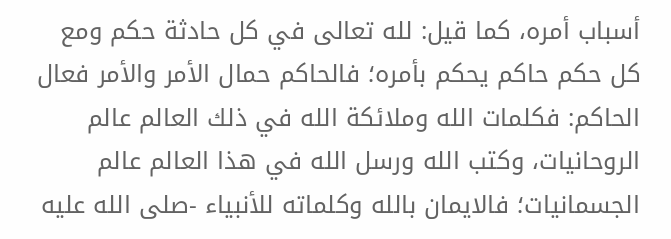أسباب أمره، كما قيل: لله تعالى في كل حادثة حكم ومع كل حكم حاكم يحكم بأمره؛ فالحاكم حمال الأمر والأمر فعال الحاكم: فكلمات الله وملائكة الله في ذلك العالم عالم الروحانيات، وكتب الله ورسل الله في هذا العالم عالم الجسمانيات؛ فالايمان بالله وكلماته للأنبياء -صلى الله عليه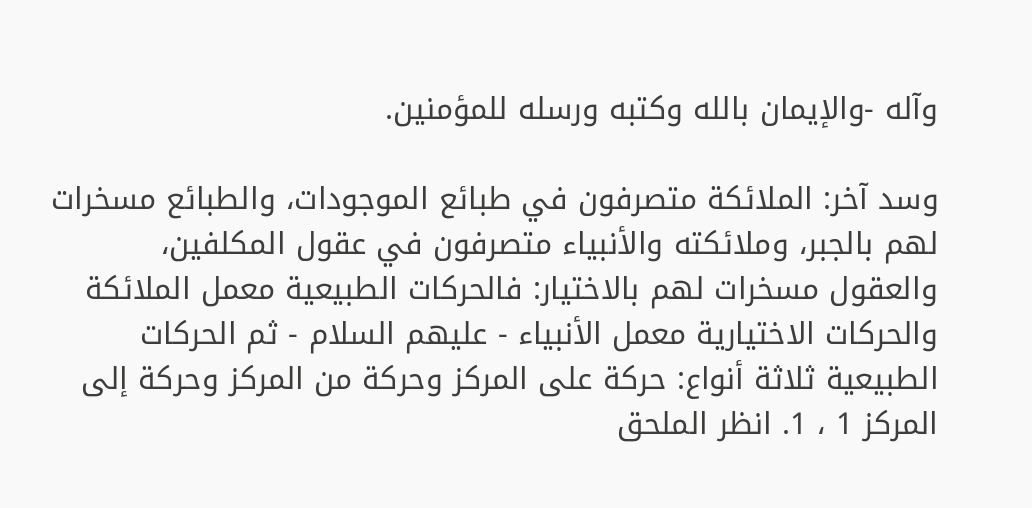وآله -والإيمان بالله وكتبه ورسله للمؤمنين.

وسد آخر: الملائكة متصرفون في طبائع الموجودات، والطبائع مسخرات لهم بالجبر، وملائكته والأنبياء متصرفون في عقول المكلفين، والعقول مسخرات لهم بالاختيار: فالحركات الطبيعية معمل الملائكة والحركات الاختيارية معمل الأنبياء - عليهم السلام - ثم الحركات الطبيعية ثلاثة أنواع: حركة على المركز وحركة من المركز وحركة إلى المركز 1 ، 1. انظر الملحق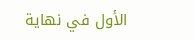الأول في نهاية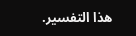هذا التفسير.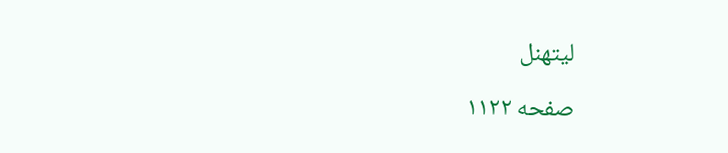ليتهنل

صفحه ۱۱۲۲